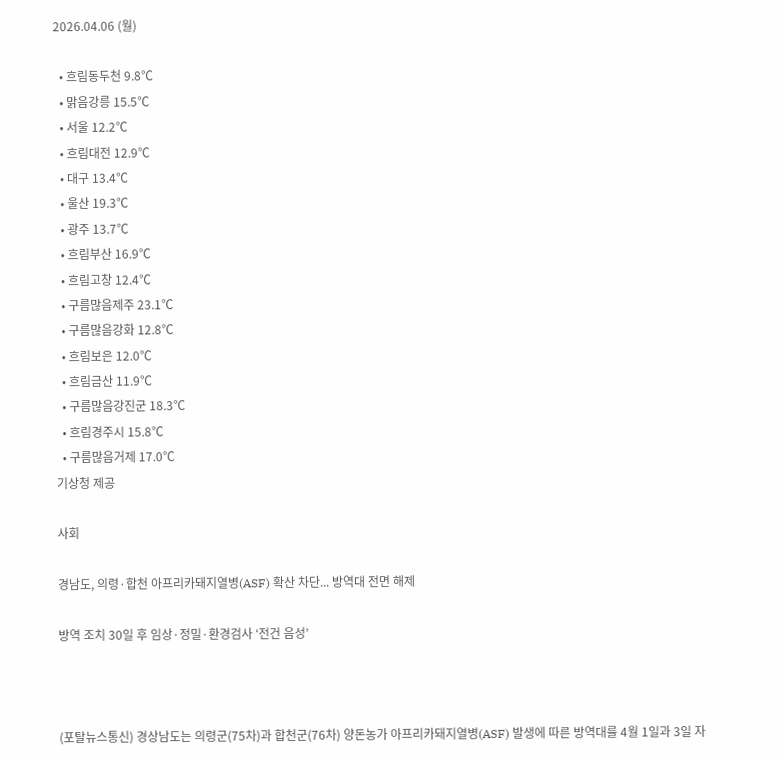2026.04.06 (월)

  • 흐림동두천 9.8℃
  • 맑음강릉 15.5℃
  • 서울 12.2℃
  • 흐림대전 12.9℃
  • 대구 13.4℃
  • 울산 19.3℃
  • 광주 13.7℃
  • 흐림부산 16.9℃
  • 흐림고창 12.4℃
  • 구름많음제주 23.1℃
  • 구름많음강화 12.8℃
  • 흐림보은 12.0℃
  • 흐림금산 11.9℃
  • 구름많음강진군 18.3℃
  • 흐림경주시 15.8℃
  • 구름많음거제 17.0℃
기상청 제공

사회

경남도, 의령·합천 아프리카돼지열병(ASF) 확산 차단... 방역대 전면 해제

방역 조치 30일 후 임상·정밀·환경검사 ‘전건 음성’



(포탈뉴스통신) 경상남도는 의령군(75차)과 합천군(76차) 양돈농가 아프리카돼지열병(ASF) 발생에 따른 방역대를 4월 1일과 3일 자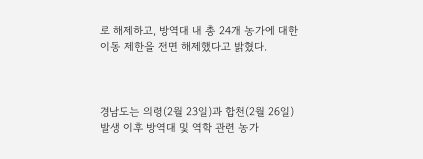로 해제하고, 방역대 내 총 24개 농가에 대한 이동 제한을 전면 해제했다고 밝혔다.



경남도는 의령(2월 23일)과 합천(2월 26일) 발생 이후 방역대 및 역학 관련 농가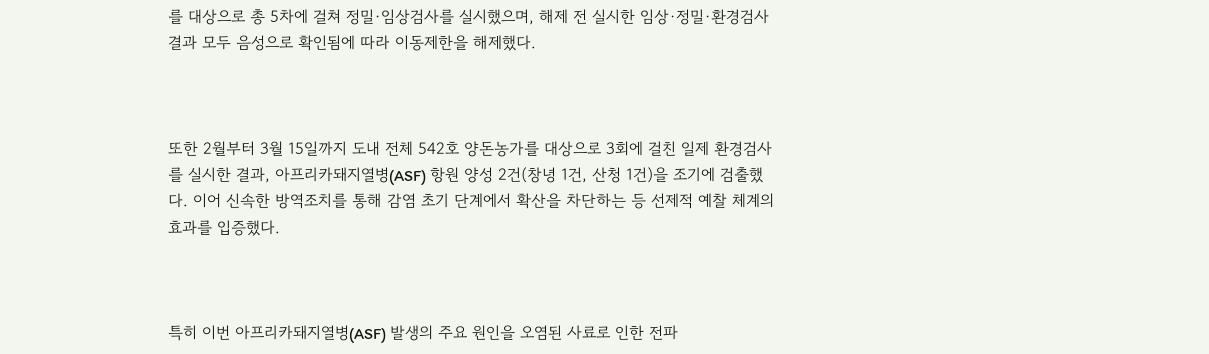를 대상으로 총 5차에 걸쳐 정밀·임상검사를 실시했으며, 해제 전 실시한 임상·정밀·환경검사 결과 모두 음성으로 확인됨에 따라 이동제한을 해제했다.



또한 2월부터 3월 15일까지 도내 전체 542호 양돈농가를 대상으로 3회에 걸친 일제 환경검사를 실시한 결과, 아프리카돼지열병(ASF) 항원 양성 2건(창녕 1건, 산청 1건)을 조기에 검출했다. 이어 신속한 방역조치를 통해 감염 초기 단계에서 확산을 차단하는 등 선제적 예찰 체계의 효과를 입증했다.



특히 이번 아프리카돼지열병(ASF) 발생의 주요 원인을 오염된 사료로 인한 전파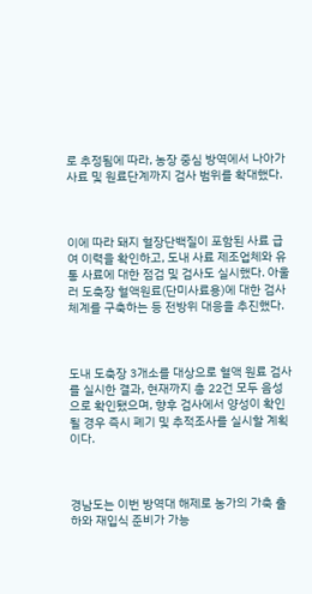로 추정됨에 따라, 농장 중심 방역에서 나아가 사료 및 원료단계까지 검사 범위를 확대했다.



이에 따라 돼지 혈장단백질이 포함된 사료 급여 이력을 확인하고, 도내 사료 제조업체와 유통 사료에 대한 점검 및 검사도 실시했다. 아울러 도축장 혈액원료(단미사료용)에 대한 검사 체계를 구축하는 등 전방위 대응을 추진했다.



도내 도축장 3개소를 대상으로 혈액 원료 검사를 실시한 결과, 현재까지 총 22건 모두 음성으로 확인됐으며, 향후 검사에서 양성이 확인될 경우 즉시 폐기 및 추적조사를 실시할 계획이다.



경남도는 이번 방역대 해제로 농가의 가축 출하와 재입식 준비가 가능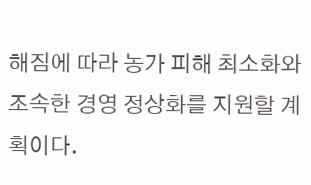해짐에 따라 농가 피해 최소화와 조속한 경영 정상화를 지원할 계획이다.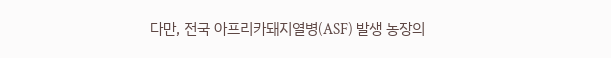다만, 전국 아프리카돼지열병(ASF) 발생 농장의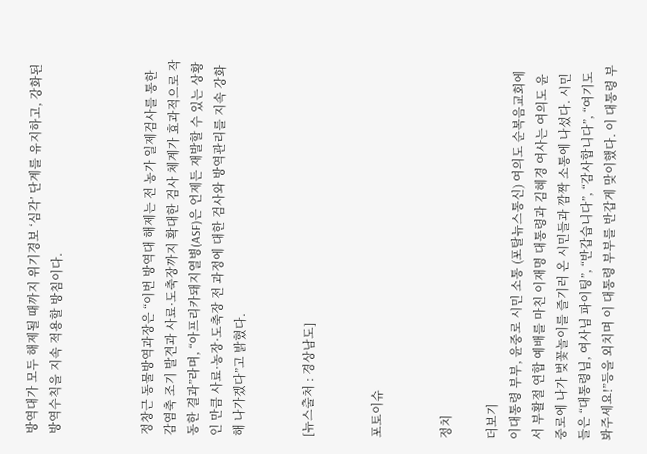방역대가 모두 해제될 때까지 위기경보 ‘심각’ 단계를 유지하고, 강화된 방역수칙을 지속 적용할 방침이다.



정창근 동물방역과장은 “이번 방역대 해제는 전 농가 일제검사를 통한 감염축 조기 발견과 사료·도축장까지 확대한 검사 체계가 효과적으로 작동한 결과”라며, “아프리카돼지열병(ASF)은 언제든 재발할 수 있는 상황인 만큼 사료·농장·도축장 전 과정에 대한 검사와 방역관리를 지속 강화해 나가겠다”고 밝혔다.


[뉴스출처 : 경상남도]


포토이슈


정치

더보기
이대통령 부부, 윤중로 시민 소통 (포탈뉴스통신) 여의도 순복음교회에서 부활절 연합 예배를 마친 이재명 대통령과 김혜경 여사는 여의도 윤중로에 나가 벚꽃놀이를 즐기러 온 시민들과 깜짝 소통에 나섰다. 시민들은 “대통령님, 여사님 파이팅”, “반갑습니다”, “감사합니다”, “여기도 봐주세요!”등을 외치며 이 대통령 부부를 반갑게 맞이했다. 이 대통령 부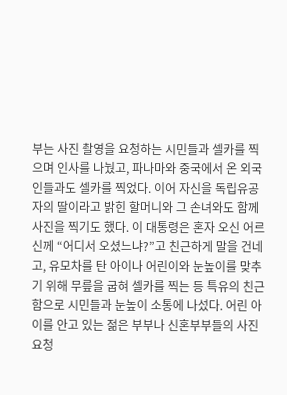부는 사진 촬영을 요청하는 시민들과 셀카를 찍으며 인사를 나눴고, 파나마와 중국에서 온 외국인들과도 셀카를 찍었다. 이어 자신을 독립유공자의 딸이라고 밝힌 할머니와 그 손녀와도 함께 사진을 찍기도 했다. 이 대통령은 혼자 오신 어르신께 “어디서 오셨느냐?”고 친근하게 말을 건네고, 유모차를 탄 아이나 어린이와 눈높이를 맞추기 위해 무릎을 굽혀 셀카를 찍는 등 특유의 친근함으로 시민들과 눈높이 소통에 나섰다. 어린 아이를 안고 있는 젊은 부부나 신혼부부들의 사진 요청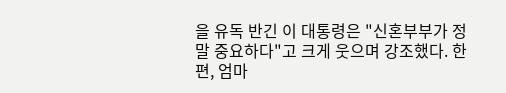을 유독 반긴 이 대통령은 "신혼부부가 정말 중요하다"고 크게 웃으며 강조했다. 한편, 엄마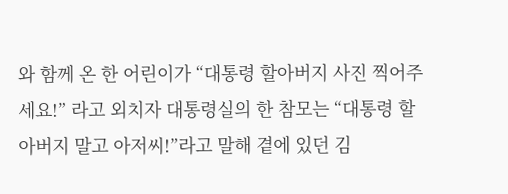와 함께 온 한 어린이가 “대통령 할아버지 사진 찍어주세요!” 라고 외치자 대통령실의 한 참모는 “대통령 할아버지 말고 아저씨!”라고 말해 곁에 있던 김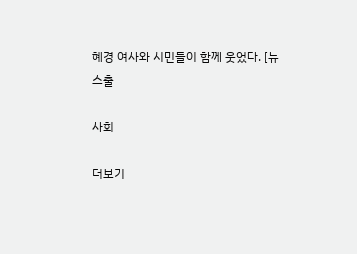혜경 여사와 시민들이 함께 웃었다. [뉴스출

사회

더보기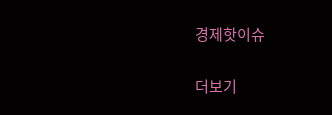경제핫이슈

더보기